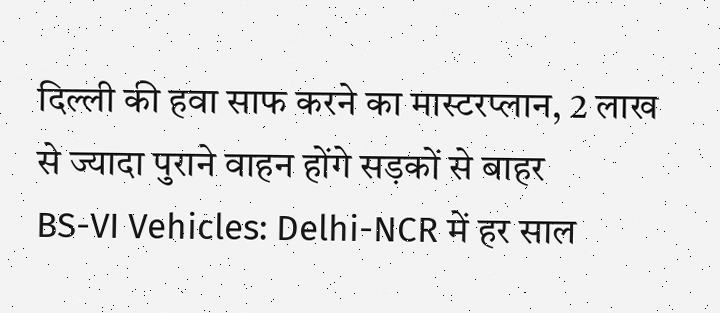दिल्ली की हवा साफ करने का मास्टरप्लान, 2 लाख से ज्यादा पुराने वाहन होंगे सड़कों से बाहर
BS-VI Vehicles: Delhi-NCR में हर साल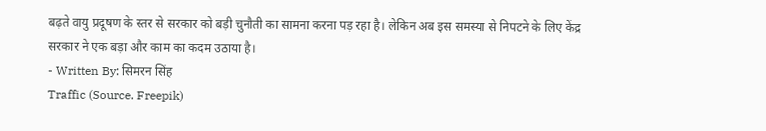बढ़ते वायु प्रदूषण के स्तर से सरकार को बड़ी चुनौती का सामना करना पड़ रहा है। लेकिन अब इस समस्या से निपटने के लिए केंद्र सरकार ने एक बड़ा और काम का कदम उठाया है।
- Written By: सिमरन सिंह
Traffic (Source. Freepik)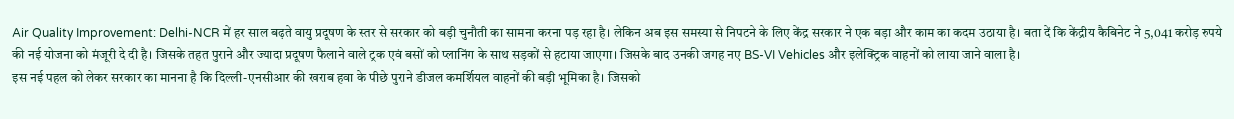Air Quality Improvement: Delhi-NCR में हर साल बढ़ते वायु प्रदूषण के स्तर से सरकार को बड़ी चुनौती का सामना करना पड़ रहा है। लेकिन अब इस समस्या से निपटने के लिए केंद्र सरकार ने एक बड़ा और काम का कदम उठाया है। बता दें कि केंद्रीय कैबिनेट ने 5,041 करोड़ रुपये की नई योजना को मंजूरी दे दी है। जिसके तहत पुराने और ज्यादा प्रदूषण फैलाने वाले ट्रक एवं बसों को प्लानिंग के साथ सड़कों से हटाया जाएगा। जिसके बाद उनकी जगह नए BS-VI Vehicles और इलेक्ट्रिक वाहनों को लाया जाने वाला है।
इस नई पहल को लेकर सरकार का मानना है कि दिल्ली-एनसीआर की खराब हवा के पीछे पुराने डीजल कमर्शियल वाहनों की बड़ी भूमिका है। जिसको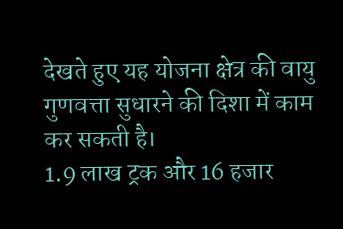देखते हुए यह योजना क्षेत्र की वायु गुणवत्ता सुधारने की दिशा में काम कर सकती है।
1.9 लाख ट्रक और 16 हजार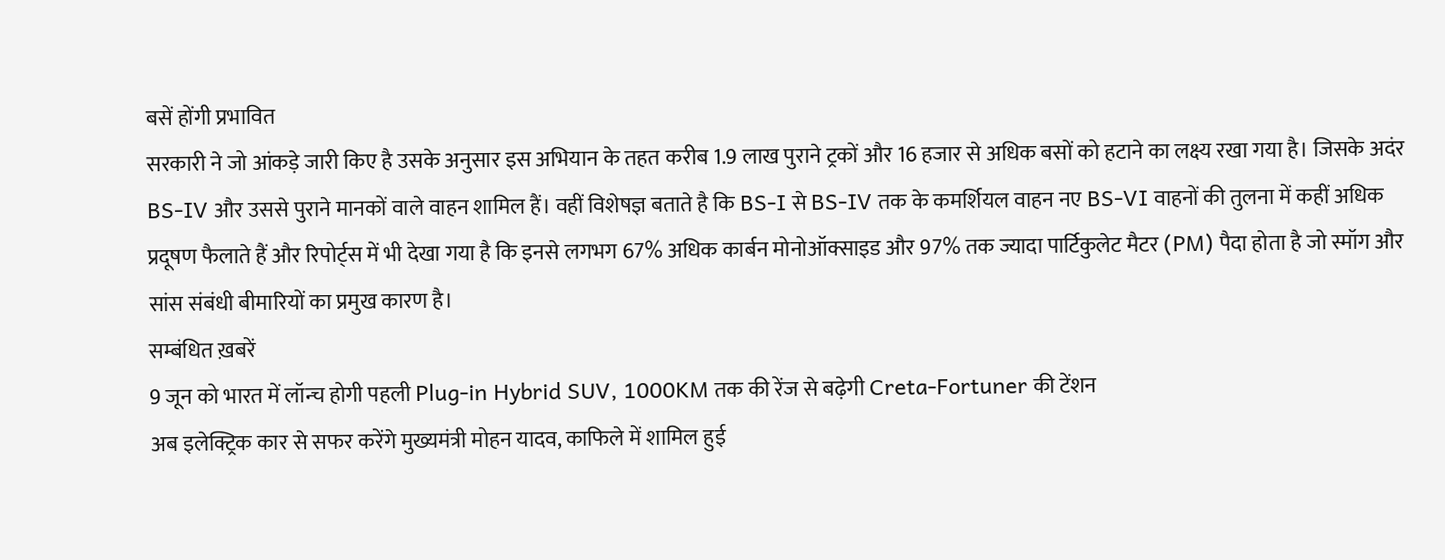बसें होंगी प्रभावित
सरकारी ने जो आंकड़े जारी किए है उसके अनुसार इस अभियान के तहत करीब 1.9 लाख पुराने ट्रकों और 16 हजार से अधिक बसों को हटाने का लक्ष्य रखा गया है। जिसके अदंर BS-IV और उससे पुराने मानकों वाले वाहन शामिल हैं। वहीं विशेषज्ञ बताते है कि BS-I से BS-IV तक के कमर्शियल वाहन नए BS-VI वाहनों की तुलना में कहीं अधिक प्रदूषण फैलाते हैं और रिपोर्ट्स में भी देखा गया है कि इनसे लगभग 67% अधिक कार्बन मोनोऑक्साइड और 97% तक ज्यादा पार्टिकुलेट मैटर (PM) पैदा होता है जो स्मॉग और सांस संबंधी बीमारियों का प्रमुख कारण है।
सम्बंधित ख़बरें
9 जून को भारत में लॉन्च होगी पहली Plug-in Hybrid SUV, 1000KM तक की रेंज से बढ़ेगी Creta-Fortuner की टेंशन
अब इलेक्ट्रिक कार से सफर करेंगे मुख्यमंत्री मोहन यादव, काफिले में शामिल हुई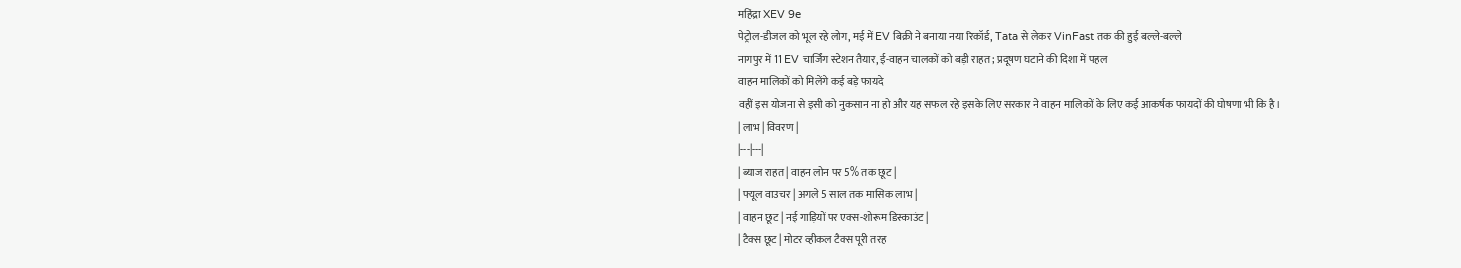महिंद्रा XEV 9e
पेट्रोल-डीजल को भूल रहे लोग, मई में EV बिक्री ने बनाया नया रिकॉर्ड, Tata से लेकर VinFast तक की हुई बल्ले-बल्ले
नागपुर में 11 EV चार्जिंग स्टेशन तैयार, ई-वाहन चालकों को बड़ी राहत; प्रदूषण घटाने की दिशा में पहल
वाहन मालिकों को मिलेंगे कई बड़े फायदे
वहीं इस योजना से इसी को नुकसान ना हो और यह सफल रहे इसके लिए सरकार ने वाहन मालिकों के लिए कई आकर्षक फायदों की घोषणा भी कि है।
| लाभ | विवरण |
|---|---|
| ब्याज राहत | वाहन लोन पर 5% तक छूट |
| फ्यूल वाउचर | अगले 5 साल तक मासिक लाभ |
| वाहन छूट | नई गाड़ियों पर एक्स-शोरूम डिस्काउंट |
| टैक्स छूट | मोटर व्हीकल टैक्स पूरी तरह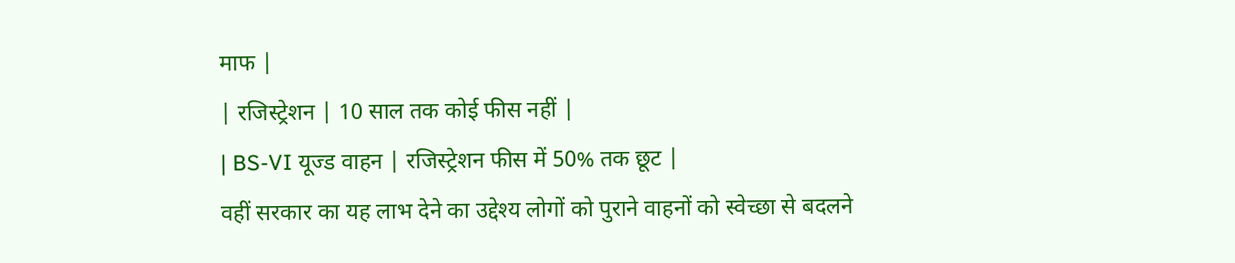माफ |
| रजिस्ट्रेशन | 10 साल तक कोई फीस नहीं |
| BS-VI यूज्ड वाहन | रजिस्ट्रेशन फीस में 50% तक छूट |
वहीं सरकार का यह लाभ देने का उद्देश्य लोगों को पुराने वाहनों को स्वेच्छा से बदलने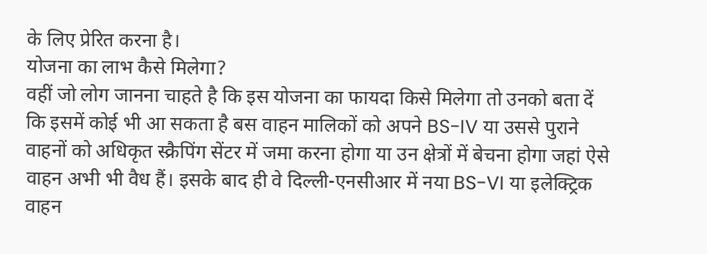के लिए प्रेरित करना है।
योजना का लाभ कैसे मिलेगा?
वहीं जो लोग जानना चाहते है कि इस योजना का फायदा किसे मिलेगा तो उनको बता दें कि इसमें कोई भी आ सकता है बस वाहन मालिकों को अपने BS-IV या उससे पुराने वाहनों को अधिकृत स्क्रैपिंग सेंटर में जमा करना होगा या उन क्षेत्रों में बेचना होगा जहां ऐसे वाहन अभी भी वैध हैं। इसके बाद ही वे दिल्ली-एनसीआर में नया BS-VI या इलेक्ट्रिक वाहन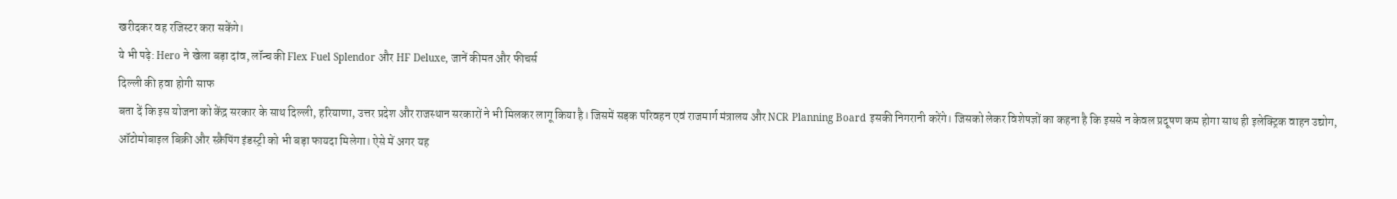खरीदकर वह रजिस्टर करा सकेंगे।
ये भी पढ़े: Hero ने खेला बड़ा दांव, लॉन्च की Flex Fuel Splendor और HF Deluxe, जानें कीमत और फीचर्स
दिल्ली की हवा होगी साफ
बता दें कि इस योजना को केंद्र सरकार के साथ दिल्ली, हरियाणा, उत्तर प्रदेश और राजस्थान सरकारों ने भी मिलकर लागू किया है। जिसमें सड़क परिवहन एवं राजमार्ग मंत्रालय और NCR Planning Board इसकी निगरानी करेंगे। जिसको लेकर विशेषज्ञों का कहना है कि इससे न केवल प्रदूषण कम होगा साथ ही इलेक्ट्रिक वाहन उद्योग, ऑटोमोबाइल बिक्री और स्क्रैपिंग इंडस्ट्री को भी बड़ा फायदा मिलेगा। ऐसे में अगर यह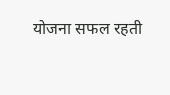योजना सफल रहती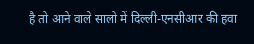है तो आने वाले सालो में दिल्ली-एनसीआर की हवा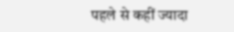पहले से कहीं ज्यादा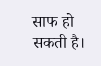साफ हो सकती है।